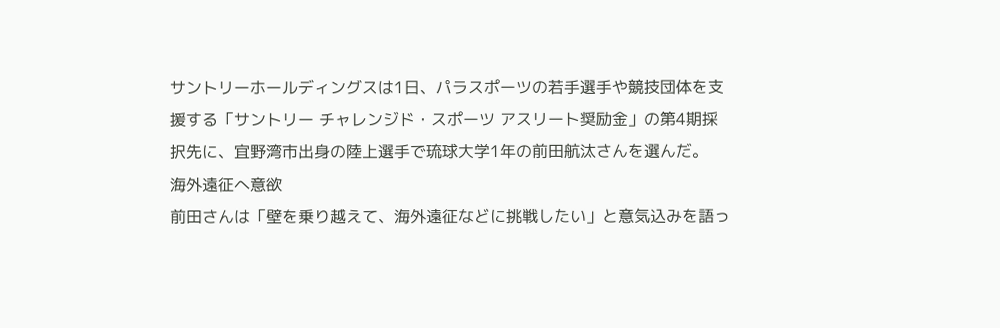サントリーホールディングスは1日、パラスポーツの若手選手や競技団体を支援する「サントリー チャレンジド・スポーツ アスリート奨励金」の第4期採択先に、宜野湾市出身の陸上選手で琉球大学1年の前田航汰さんを選んだ。
海外遠征へ意欲
前田さんは「壁を乗り越えて、海外遠征などに挑戦したい」と意気込みを語っ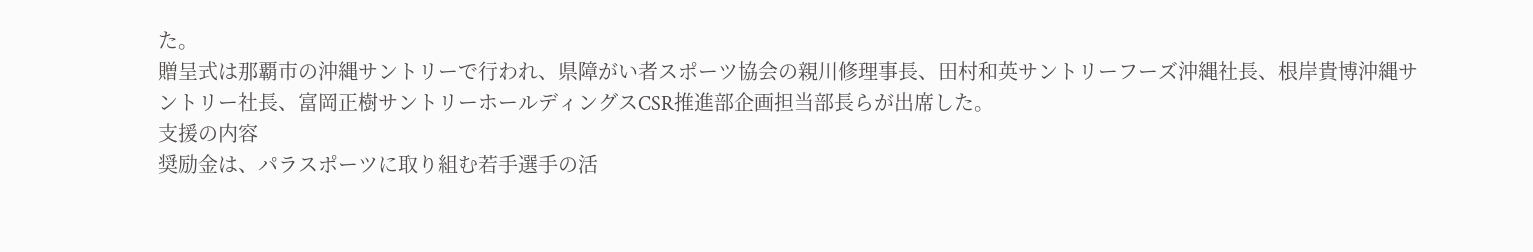た。
贈呈式は那覇市の沖縄サントリーで行われ、県障がい者スポーツ協会の親川修理事長、田村和英サントリーフーズ沖縄社長、根岸貴博沖縄サントリー社長、富岡正樹サントリーホールディングスCSR推進部企画担当部長らが出席した。
支援の内容
奨励金は、パラスポーツに取り組む若手選手の活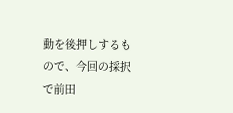動を後押しするもので、今回の採択で前田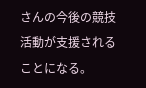さんの今後の競技活動が支援されることになる。